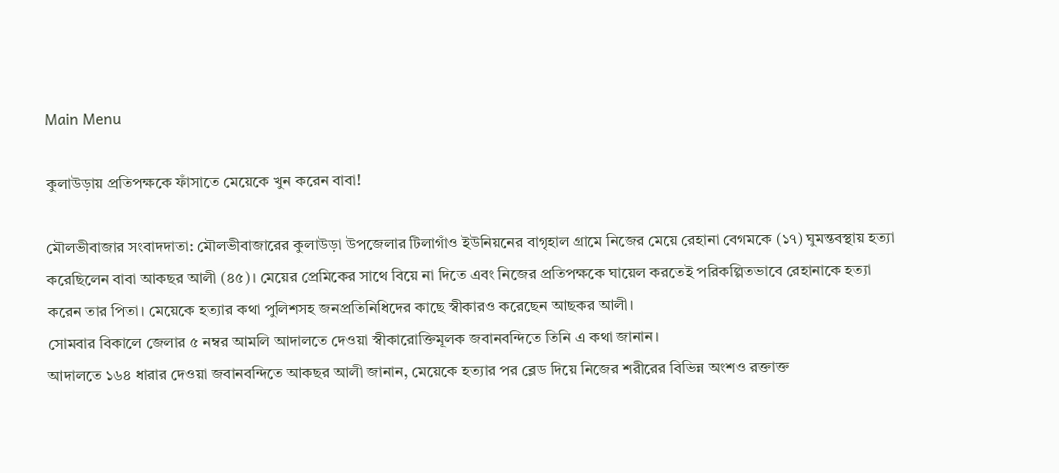Main Menu

কুলাউড়ায় প্রতিপক্ষকে ফাঁসাতে মেয়েকে খুন করেন বাবা!

মৌলভীবাজার সংবাদদাতা: মৌলভীবাজারের কুলাউড়া উপজেলার টিলাগাঁও ইউনিয়নের বাগৃহাল গ্রামে নিজের মেয়ে রেহানা বেগমকে (১৭) ঘুমন্তবস্থায় হত্যা করেছিলেন বাবা আকছর আলী (৪৫)। মেয়ের প্রেমিকের সাথে বিয়ে না দিতে এবং নিজের প্রতিপক্ষকে ঘায়েল করতেই পরিকল্পিতভাবে রেহানাকে হত্যা করেন তার পিতা। মেয়েকে হত্যার কথা পুলিশসহ জনপ্রতিনিধিদের কাছে স্বীকারও করেছেন আছকর আলী।
সোমবার বিকালে জেলার ৫ নম্বর আমলি আদালতে দেওয়া স্বীকারোক্তিমূলক জবানবন্দিতে তিনি এ কথা জানান।
আদালতে ১৬৪ ধারার দেওয়া জবানবন্দিতে আকছর আলী জানান, মেয়েকে হত্যার পর ব্লেড দিয়ে নিজের শরীরের বিভিন্ন অংশও রক্তাক্ত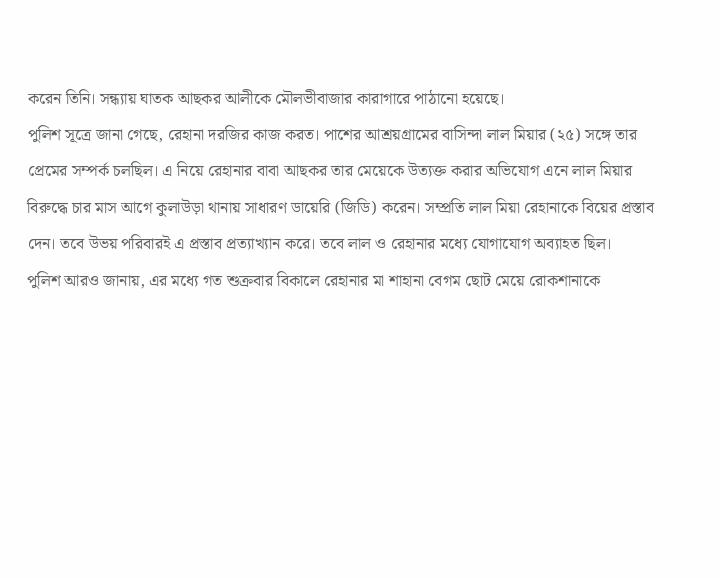করেন তিনি। সন্ধ্যায় ঘাতক আছকর আলীকে মৌলভীবাজার কারাগারে পাঠানো হয়েছে।
পুলিশ সূত্রে জানা গেছে, রেহানা দরজির কাজ করত। পাশের আশ্রয়গ্রামের বাসিন্দা লাল মিয়ার (২৫) সঙ্গে তার প্রেমের সম্পর্ক চলছিল। এ নিয়ে রেহানার বাবা আছকর তার মেয়েকে উত্যক্ত করার অভিযোগ এনে লাল মিয়ার বিরুদ্ধে চার মাস আগে কুলাউড়া থানায় সাধারণ ডায়েরি (জিডি) করেন। সম্প্রতি লাল মিয়া রেহানাকে বিয়ের প্রস্তাব দেন। তবে উভয় পরিবারই এ প্রস্তাব প্রত্যাখ্যান করে। তবে লাল ও রেহানার মধ্যে যোগাযোগ অব্যাহত ছিল।
পুলিশ আরও জানায়, এর মধ্যে গত শুক্রবার বিকালে রেহানার মা শাহানা বেগম ছোট মেয়ে রোকশানাকে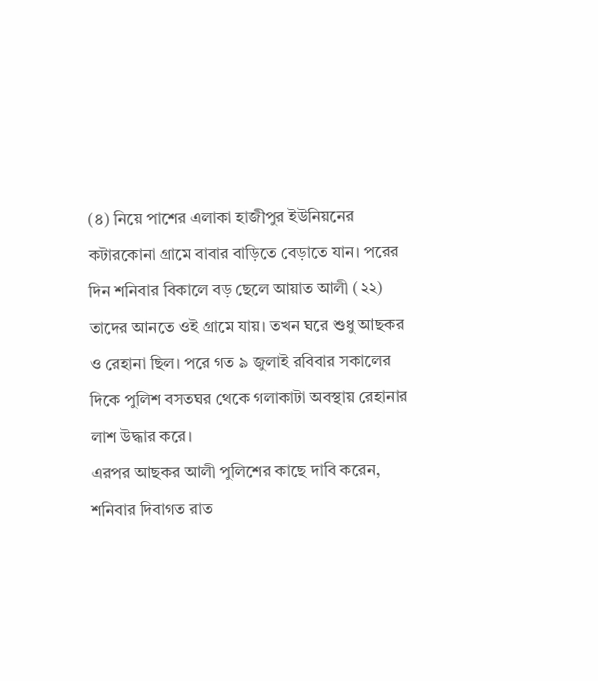(৪) নিয়ে পাশের এলাকা হাজীপুর ইউনিয়নের কটারকোনা গ্রামে বাবার বাড়িতে বেড়াতে যান। পরের দিন শনিবার বিকালে বড় ছেলে আয়াত আলী (২২) তাদের আনতে ওই গ্রামে যায়। তখন ঘরে শুধু আছকর ও রেহানা ছিল। পরে গত ৯ জুলাই রবিবার সকালের দিকে পুলিশ বসতঘর থেকে গলাকাটা অবস্থায় রেহানার লাশ উদ্ধার করে।
এরপর আছকর আলী পুলিশের কাছে দাবি করেন, শনিবার দিবাগত রাত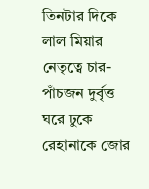তিনটার দিকে লাল মিয়ার নেতৃত্বে চার-পাঁচজন দুর্বৃত্ত ঘরে ঢুকে রেহানাকে জোর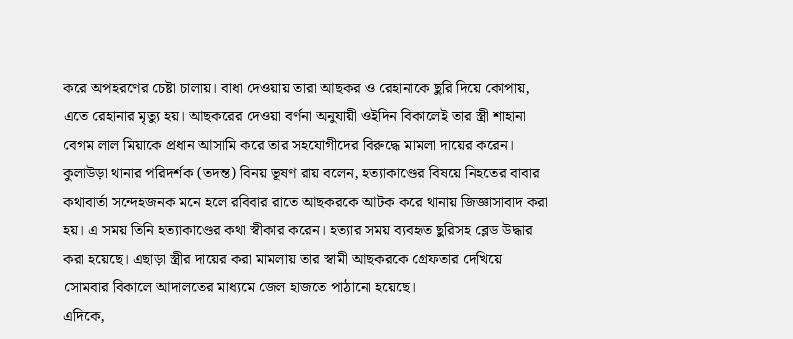করে অপহরণের চেষ্টা চালায়। বাধা দেওয়ায় তারা আছকর ও রেহানাকে ছুরি দিয়ে কোপায়, এতে রেহানার মৃত্যু হয়। আছকরের দেওয়া বর্ণনা অনুযায়ী ওইদিন বিকালেই তার স্ত্রী শাহানা বেগম লাল মিয়াকে প্রধান আসামি করে তার সহযোগীদের বিরুদ্ধে মামলা দায়ের করেন।
কুলাউড়া থানার পরিদর্শক (তদন্ত) বিনয় ভূষণ রায় বলেন, হত্যাকাণ্ডের বিষয়ে নিহতের বাবার কথাবার্তা সন্দেহজনক মনে হলে রবিবার রাতে আছকরকে আটক করে থানায় জিজ্ঞাসাবাদ করা হয়। এ সময় তিনি হত্যাকাণ্ডের কথা স্বীকার করেন। হত্যার সময় ব্যবহৃত ছুরিসহ ব্লেড উদ্ধার করা হয়েছে। এছাড়া স্ত্রীর দায়ের করা মামলায় তার স্বামী আছকরকে গ্রেফতার দেখিয়ে সোমবার বিকালে আদালতের মাধ্যমে জেল হাজতে পাঠানো হয়েছে।
এদিকে,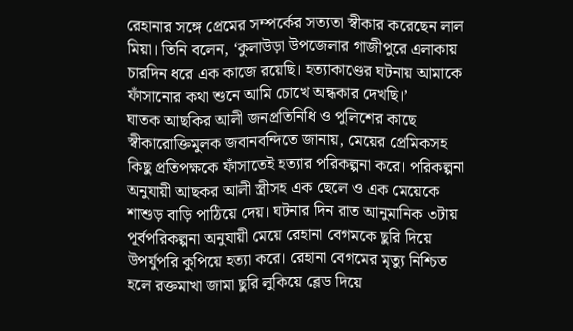রেহানার সঙ্গে প্রেমের সম্পর্কের সত্যতা স্বীকার করেছেন লাল মিয়া। তিনি বলেন, ‘কুলাউড়া উপজেলার গাজীপুরে এলাকায় চারদিন ধরে এক কাজে রয়েছি। হত্যাকাণ্ডের ঘটনায় আমাকে ফাঁসানোর কথা শুনে আমি চোখে অন্ধকার দেখছি।’
ঘাতক আছকির আলী জনপ্রতিনিধি ও পুলিশের কাছে স্বীকারোক্তিমুলক জবানবন্দিতে জানায়, মেয়ের প্রেমিকসহ কিছু প্রতিপক্ষকে ফাঁসাতেই হত্যার পরিকল্পনা করে। পরিকল্পনা অনুযায়ী আছকর আলী স্ত্রীসহ এক ছেলে ও এক মেয়েকে শাশুড় বাড়ি পাঠিয়ে দেয়। ঘটনার দিন রাত আনুমানিক ৩টায় পূর্বপরিকল্পনা অনুযায়ী মেয়ে রেহানা বেগমকে ছুরি দিয়ে উপর্যুপরি কুপিয়ে হত্যা করে। রেহানা বেগমের মৃত্যু নিশ্চিত হলে রক্তমাখা জামা ছুরি লুকিয়ে ব্লেড দিয়ে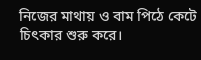নিজের মাথায় ও বাম পিঠে কেটে চিৎকার শুরু করে।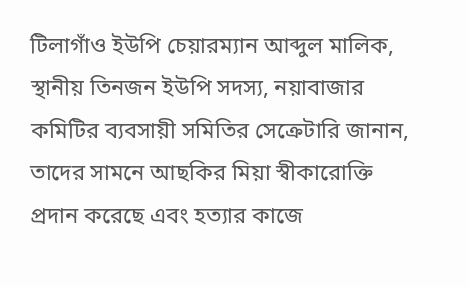টিলাগাঁও ইউপি চেয়ারম্যান আব্দুল মালিক, স্থানীয় তিনজন ইউপি সদস্য, নয়াবাজার কমিটির ব্যবসায়ী সমিতির সেক্রেটারি জানান, তাদের সামনে আছকির মিয়া স্বীকারোক্তি প্রদান করেছে এবং হত্যার কাজে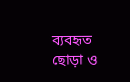ব্যবহৃত ছোড়া ও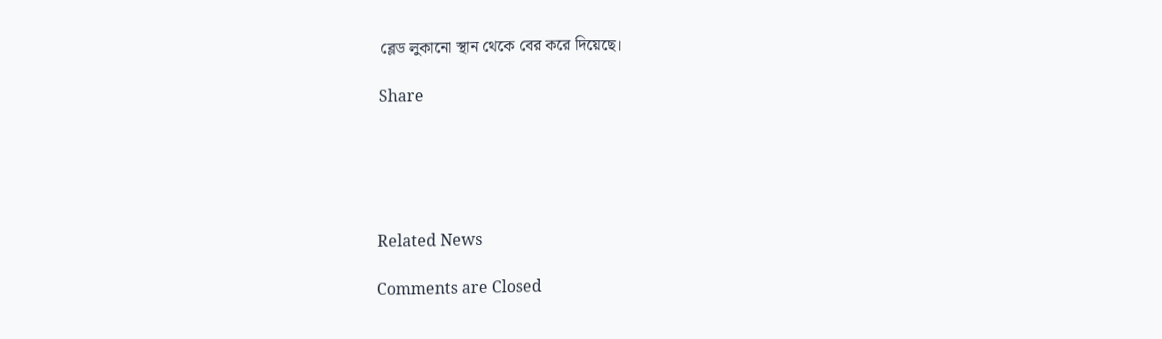ব্লেড লুকানো স্থান থেকে বের করে দিয়েছে।

Share





Related News

Comments are Closed